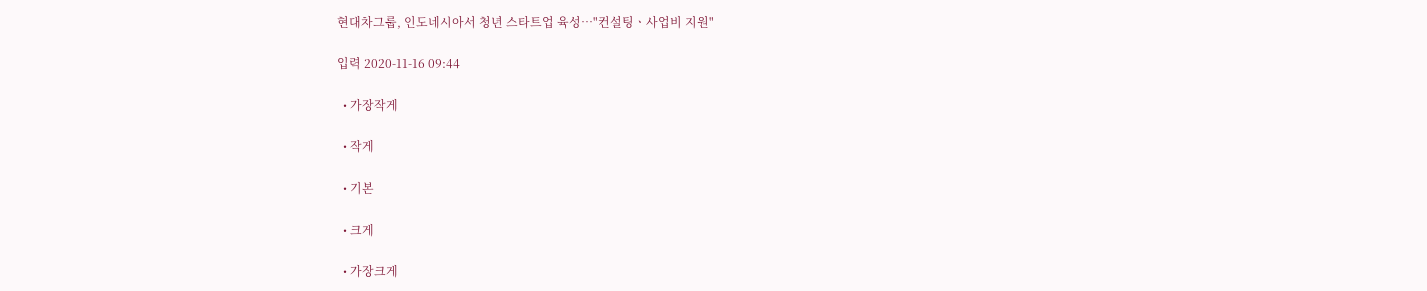현대차그룹, 인도네시아서 청년 스타트업 육성…"컨설팅ㆍ사업비 지원"

입력 2020-11-16 09:44

  • 가장작게

  • 작게

  • 기본

  • 크게

  • 가장크게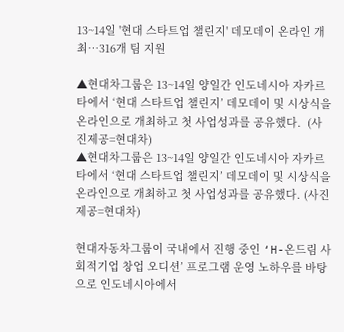13~14일 '현대 스타트업 챌린지' 데모데이 온라인 개최…316개 팀 지원

▲현대차그룹은 13~14일 양일간 인도네시아 자카르타에서 ‘현대 스타트업 챌린지’ 데모데이 및 시상식을 온라인으로 개최하고 첫 사업성과를 공유했다.  (사진제공=현대차)
▲현대차그룹은 13~14일 양일간 인도네시아 자카르타에서 ‘현대 스타트업 챌린지’ 데모데이 및 시상식을 온라인으로 개최하고 첫 사업성과를 공유했다. (사진제공=현대차)

현대자동차그룹이 국내에서 진행 중인 ‘H-온드림 사회적기업 창업 오디션’ 프로그램 운영 노하우를 바탕으로 인도네시아에서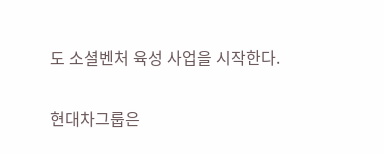도 소셜벤처 육성 사업을 시작한다.

현대차그룹은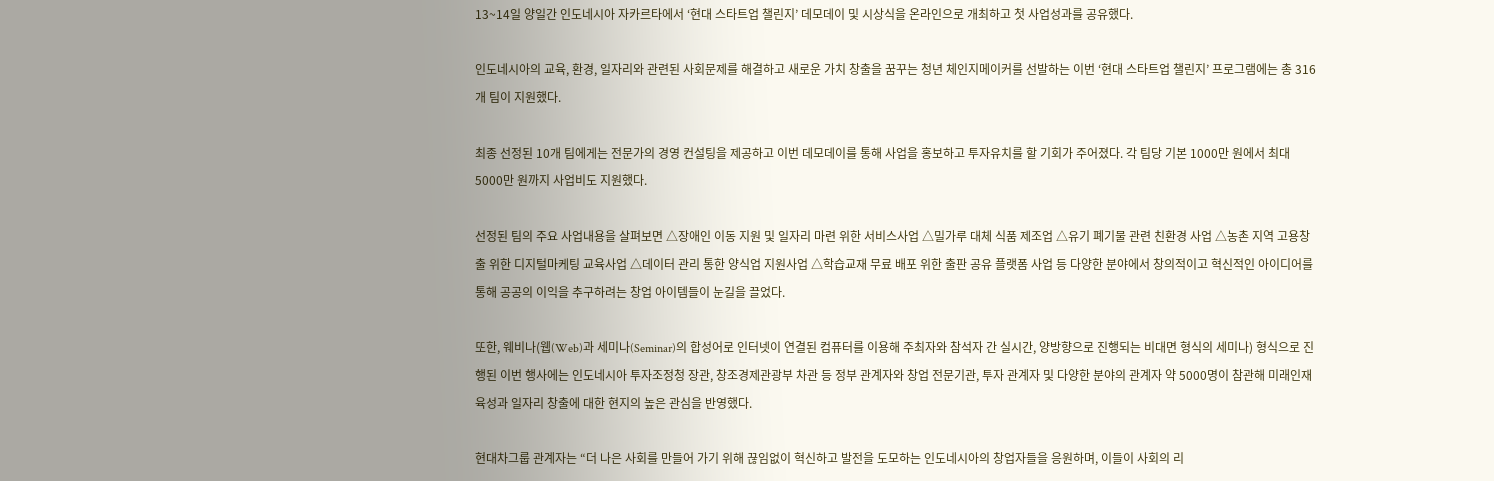13~14일 양일간 인도네시아 자카르타에서 ‘현대 스타트업 챌린지’ 데모데이 및 시상식을 온라인으로 개최하고 첫 사업성과를 공유했다.

인도네시아의 교육, 환경, 일자리와 관련된 사회문제를 해결하고 새로운 가치 창출을 꿈꾸는 청년 체인지메이커를 선발하는 이번 ‘현대 스타트업 챌린지’ 프로그램에는 총 316개 팀이 지원했다.

최종 선정된 10개 팀에게는 전문가의 경영 컨설팅을 제공하고 이번 데모데이를 통해 사업을 홍보하고 투자유치를 할 기회가 주어졌다. 각 팀당 기본 1000만 원에서 최대 5000만 원까지 사업비도 지원했다.

선정된 팀의 주요 사업내용을 살펴보면 △장애인 이동 지원 및 일자리 마련 위한 서비스사업 △밀가루 대체 식품 제조업 △유기 폐기물 관련 친환경 사업 △농촌 지역 고용창출 위한 디지털마케팅 교육사업 △데이터 관리 통한 양식업 지원사업 △학습교재 무료 배포 위한 출판 공유 플랫폼 사업 등 다양한 분야에서 창의적이고 혁신적인 아이디어를 통해 공공의 이익을 추구하려는 창업 아이템들이 눈길을 끌었다.

또한, 웨비나(웹(Web)과 세미나(Seminar)의 합성어로 인터넷이 연결된 컴퓨터를 이용해 주최자와 참석자 간 실시간, 양방향으로 진행되는 비대면 형식의 세미나) 형식으로 진행된 이번 행사에는 인도네시아 투자조정청 장관, 창조경제관광부 차관 등 정부 관계자와 창업 전문기관, 투자 관계자 및 다양한 분야의 관계자 약 5000명이 참관해 미래인재 육성과 일자리 창출에 대한 현지의 높은 관심을 반영했다.

현대차그룹 관계자는 “더 나은 사회를 만들어 가기 위해 끊임없이 혁신하고 발전을 도모하는 인도네시아의 창업자들을 응원하며, 이들이 사회의 리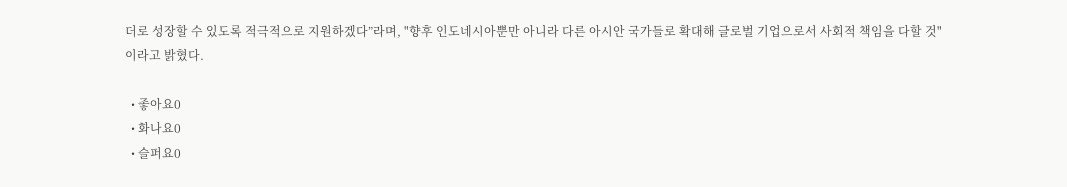더로 성장할 수 있도록 적극적으로 지원하겠다”라며, "향후 인도네시아뿐만 아니라 다른 아시안 국가들로 확대해 글로벌 기업으로서 사회적 책임을 다할 것"이라고 밝혔다.

  • 좋아요0
  • 화나요0
  • 슬퍼요0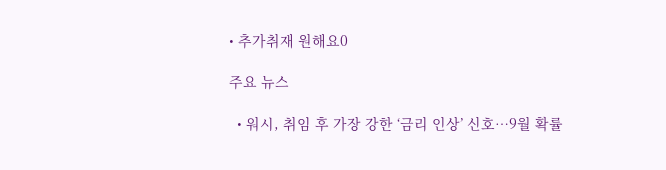• 추가취재 원해요0

주요 뉴스

  • 워시, 취임 후 가장 강한 ‘금리 인상’ 신호…9월 확률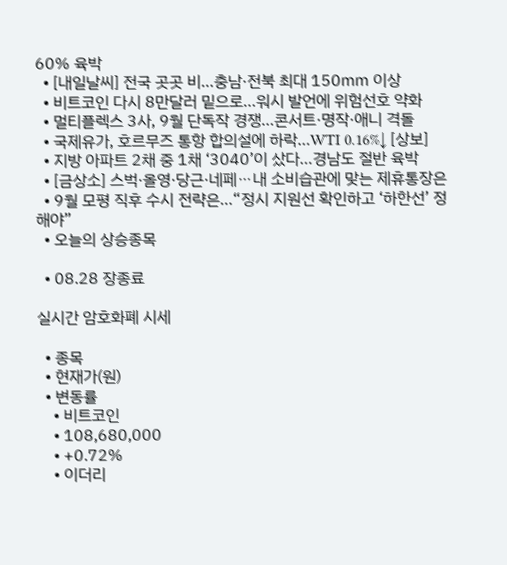60% 육박
  • [내일날씨] 전국 곳곳 비…충남·전북 최대 150㎜ 이상
  • 비트코인 다시 8만달러 밑으로…워시 발언에 위험선호 약화
  • 멀티플렉스 3사, 9월 단독작 경쟁…콘서트·명작·애니 격돌
  • 국제유가, 호르무즈 통항 합의설에 하락…WTI 0.16%↓ [상보]
  • 지방 아파트 2채 중 1채 ‘3040’이 샀다…경남도 절반 육박
  • [금상소] 스벅·올영·당근·네페⋯내 소비습관에 맞는 제휴통장은
  • 9월 모평 직후 수시 전략은…“정시 지원선 확인하고 ‘하한선’ 정해야”
  • 오늘의 상승종목

  • 08.28 장종료

실시간 암호화폐 시세

  • 종목
  • 현재가(원)
  • 변동률
    • 비트코인
    • 108,680,000
    • +0.72%
    • 이더리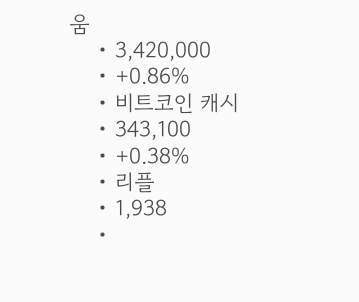움
    • 3,420,000
    • +0.86%
    • 비트코인 캐시
    • 343,100
    • +0.38%
    • 리플
    • 1,938
    •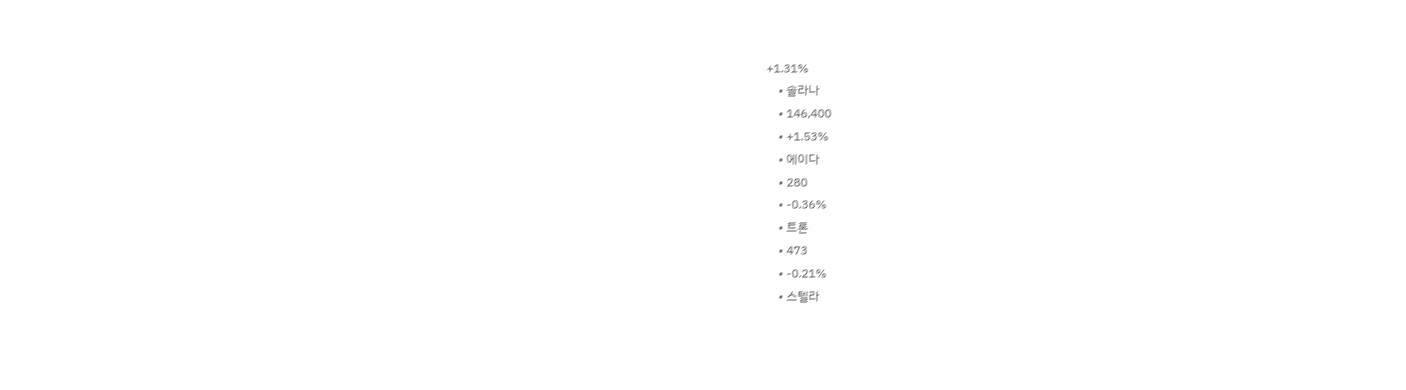+1.31%
    • 솔라나
    • 146,400
    • +1.53%
    • 에이다
    • 280
    • -0.36%
    • 트론
    • 473
    • -0.21%
    • 스텔라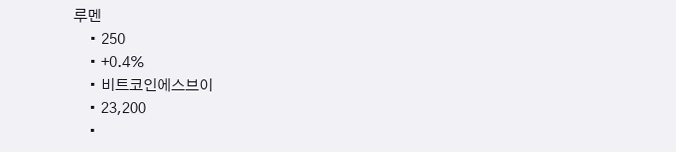루멘
    • 250
    • +0.4%
    • 비트코인에스브이
    • 23,200
    •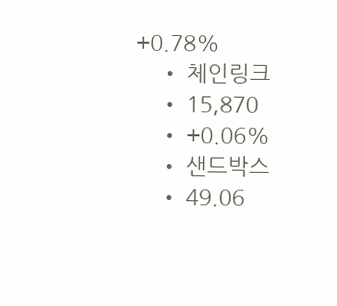+0.78%
    • 체인링크
    • 15,870
    • +0.06%
    • 샌드박스
    • 49.06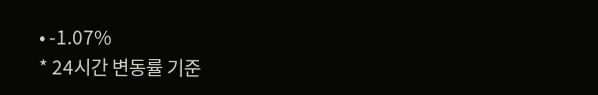• -1.07%
* 24시간 변동률 기준